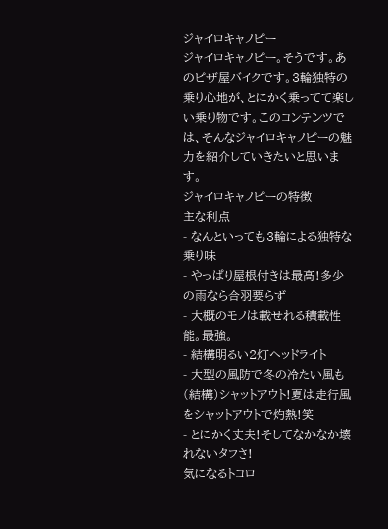ジャイロキャノピー
ジャイロキャノピー。そうです。あのピザ屋バイクです。3輪独特の乗り心地が、とにかく乗ってて楽しい乗り物です。このコンテンツでは、そんなジャイロキャノピーの魅力を紹介していきたいと思います。
ジャイロキャノピーの特徴
主な利点
- なんといっても3輪による独特な乗り味
- やっぱり屋根付きは最高!多少の雨なら合羽要らず
- 大概のモノは載せれる積載性能。最強。
- 結構明るい2灯ヘッドライト
- 大型の風防で冬の冷たい風も(結構)シャットアウト!夏は走行風をシャットアウトで灼熱!笑
- とにかく丈夫!そしてなかなか壊れないタフさ!
気になるトコロ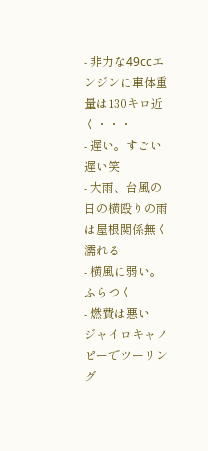- 非力な49ccエンジンに車体重量は130キロ近く・・・
- 遅い。すごい遅い笑
- 大雨、台風の日の横殴りの雨は屋根関係無く濡れる
- 横風に弱い。ふらつく
- 燃費は悪い
ジャイロキャノピーでツーリング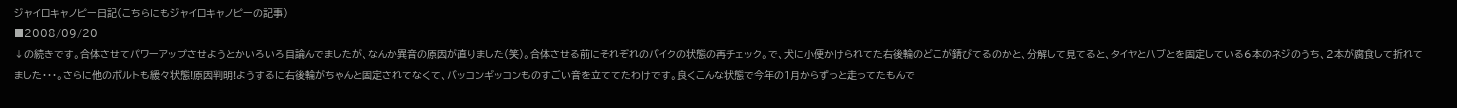ジャイロキャノピー日記(こちらにもジャイロキャノピーの記事)
■2008/09/20
↓の続きです。合体させてパワーアップさせようとかいろいろ目論んでましたが、なんか異音の原因が直りました(笑)。合体させる前にそれぞれのバイクの状態の再チェック。で、犬に小便かけられてた右後輪のどこが錆びてるのかと、分解して見てると、タイヤとハブとを固定している6本のネジのうち、2本が腐食して折れてました・・・。さらに他のボルトも緩々状態!原因判明!ようするに右後輪がちゃんと固定されてなくて、バッコンギッコンものすごい音を立ててたわけです。良くこんな状態で今年の1月からずっと走ってたもんで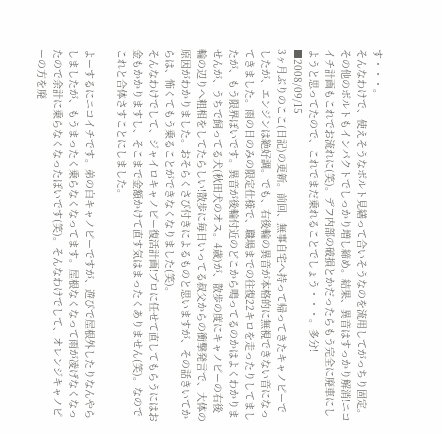す・・・。
そんなわけで、使えそうなボルト見繕って合いそうなのを流用してがっちり固定。その他のボルトもインパクトでしっかり増し締め。結果、異音はすっかり解消!ニコイチ計画もこれでお流れに(笑)。デフ内部の破損とかだったらもう完全に廃車にしようと思ってたので、これでまだ乗れることでしょう・・・。多分!
■2008/09/15
3ヶ月ぶりのここ(日記)の更新。前回、無事自宅へ持って帰ってきたキャノピーでしたが、エンジンは絶好調。でも、右後輪の異音が本格的に無視できない音になってきました。雨の日のみの限定仕様で、職場までの往復22キロを走ったりしてましたが、もう限界ぽいです。異音が後輪付近のどこから鳴ってるのかはよくわかりませんが、うちで飼ってる犬(秋田犬のオス。4歳)が、散歩の度にキャノピーの右後輪の辺りへ粗相をしてたらしい!散歩に毎日いってる叔父からの衝撃発言で、大体の原因がわかりました。おそらくさび付きによるものと思いますが、その話きいてからは、怖くてもう乗ることができなくなりました(笑)。
そんなわけでして、ジャイロキャノピー復活計画!プロに任せて直してもらうにはお金もかかりますし、そこまで金額かけて直す気はまったくありません(笑)。なのでこれと合体さすことにしました。

よーするにニコイチです。弟の白キャノピーですが、遊びで屋根外したりなんやらしましたが、もうまったく乗らなくなってます。屋根なくなって雨が凌げなくなったので余計に乗らなくなったぽいです(笑)。そんなわけでして、オレンジキャノピーの方を廃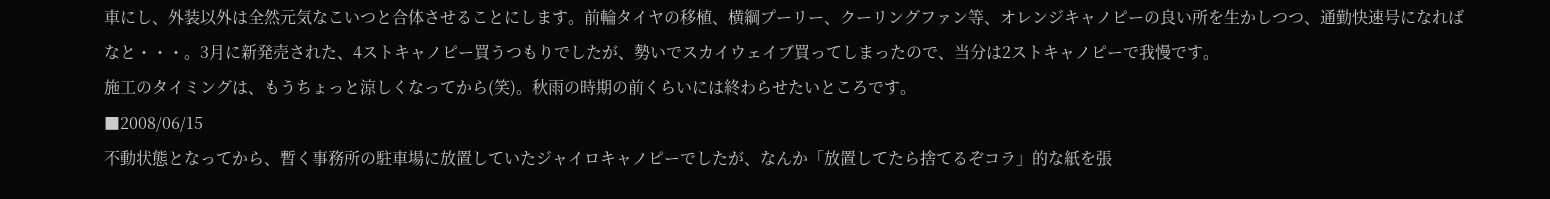車にし、外装以外は全然元気なこいつと合体させることにします。前輪タイヤの移植、横綱プーリー、クーリングファン等、オレンジキャノピーの良い所を生かしつつ、通勤快速号になればなと・・・。3月に新発売された、4ストキャノピー買うつもりでしたが、勢いでスカイウェイブ買ってしまったので、当分は2ストキャノピーで我慢です。
施工のタイミングは、もうちょっと涼しくなってから(笑)。秋雨の時期の前くらいには終わらせたいところです。
■2008/06/15
不動状態となってから、暫く事務所の駐車場に放置していたジャイロキャノピーでしたが、なんか「放置してたら捨てるぞコラ」的な紙を張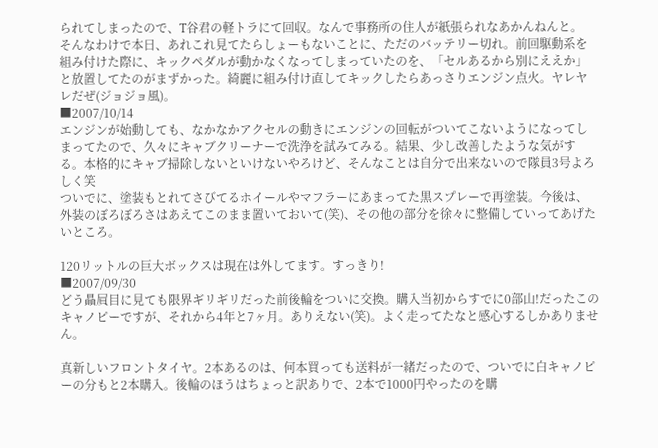られてしまったので、T谷君の軽トラにて回収。なんで事務所の住人が紙張られなあかんねんと。
そんなわけで本日、あれこれ見てたらしょーもないことに、ただのバッテリー切れ。前回駆動系を組み付けた際に、キックペダルが動かなくなってしまっていたのを、「セルあるから別にええか」と放置してたのがまずかった。綺麗に組み付け直してキックしたらあっさりエンジン点火。ヤレヤレだぜ(ジョジョ風)。
■2007/10/14
エンジンが始動しても、なかなかアクセルの動きにエンジンの回転がついてこないようになってしまってたので、久々にキャブクリーナーで洗浄を試みてみる。結果、少し改善したような気がする。本格的にキャブ掃除しないといけないやろけど、そんなことは自分で出来ないので隊員3号よろしく笑
ついでに、塗装もとれてさびてるホイールやマフラーにあまってた黒スプレーで再塗装。今後は、外装のぼろぼろさはあえてこのまま置いておいて(笑)、その他の部分を徐々に整備していってあげたいところ。

120リットルの巨大ボックスは現在は外してます。すっきり!
■2007/09/30
どう贔屓目に見ても限界ギリギリだった前後輪をついに交換。購入当初からすでに0部山!だったこのキャノピーですが、それから4年と7ヶ月。ありえない(笑)。よく走ってたなと感心するしかありません。

真新しいフロントタイヤ。2本あるのは、何本買っても送料が一緒だったので、ついでに白キャノピーの分もと2本購入。後輪のほうはちょっと訳ありで、2本で1000円やったのを購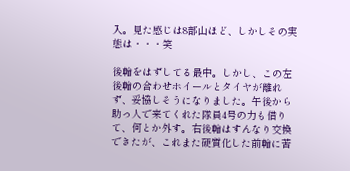入。見た感じは8部山ほど、しかしその実態は・・・笑

後輪をはずしてる最中。しかし、この左後輪の合わせホイールとタイヤが離れず、妥協しそうになりました。午後から助っ人で来てくれた隊員4号の力も借りて、何とか外す。右後輪はすんなり交換できたが、これまた硬質化した前輪に苦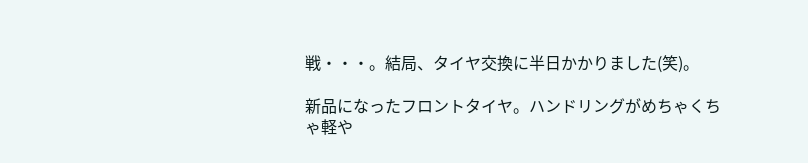戦・・・。結局、タイヤ交換に半日かかりました(笑)。

新品になったフロントタイヤ。ハンドリングがめちゃくちゃ軽や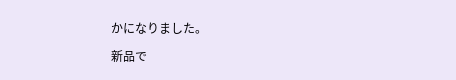かになりました。

新品で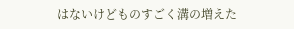はないけどものすごく溝の増えた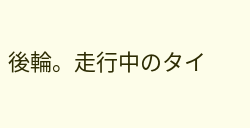後輪。走行中のタイ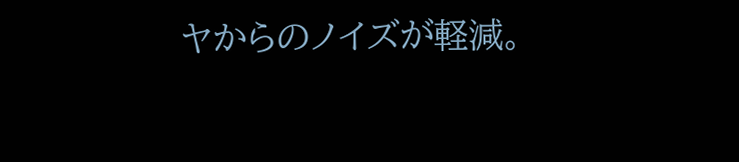ヤからのノイズが軽減。